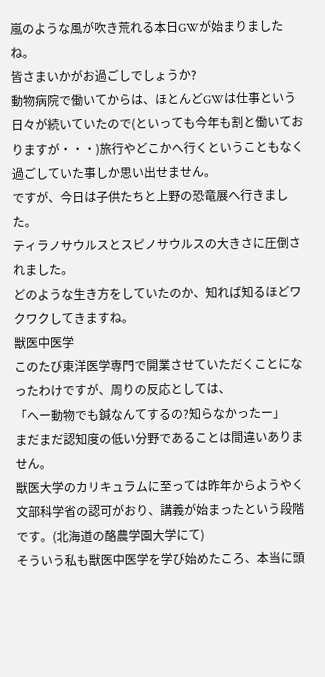嵐のような風が吹き荒れる本日GWが始まりましたね。
皆さまいかがお過ごしでしょうか?
動物病院で働いてからは、ほとんどGWは仕事という日々が続いていたので(といっても今年も割と働いておりますが・・・)旅行やどこかへ行くということもなく過ごしていた事しか思い出せません。
ですが、今日は子供たちと上野の恐竜展へ行きました。
ティラノサウルスとスピノサウルスの大きさに圧倒されました。
どのような生き方をしていたのか、知れば知るほどワクワクしてきますね。
獣医中医学
このたび東洋医学専門で開業させていただくことになったわけですが、周りの反応としては、
「へー動物でも鍼なんてするの?知らなかったー」
まだまだ認知度の低い分野であることは間違いありません。
獣医大学のカリキュラムに至っては昨年からようやく文部科学省の認可がおり、講義が始まったという段階です。(北海道の酪農学園大学にて)
そういう私も獣医中医学を学び始めたころ、本当に頭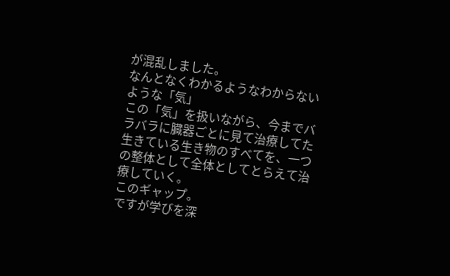が混乱しました。
なんとなくわかるようなわからないような「気」
この「気」を扱いながら、今までバラバラに臓器ごとに見て治療してた生きている生き物のすべてを、一つの整体として全体としてとらえて治療していく。
このギャップ。
ですが学びを深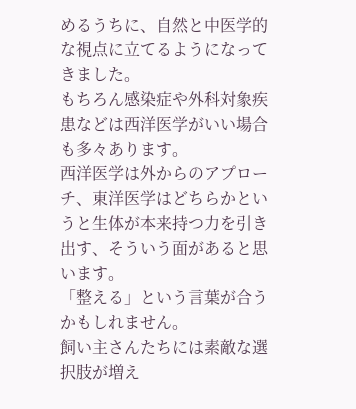めるうちに、自然と中医学的な視点に立てるようになってきました。
もちろん感染症や外科対象疾患などは西洋医学がいい場合も多々あります。
西洋医学は外からのアプローチ、東洋医学はどちらかというと生体が本来持つ力を引き出す、そういう面があると思います。
「整える」という言葉が合うかもしれません。
飼い主さんたちには素敵な選択肢が増え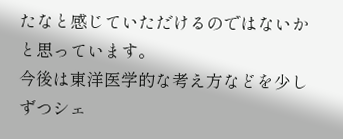たなと感じていただけるのではないかと思っています。
今後は東洋医学的な考え方などを少しずつシェ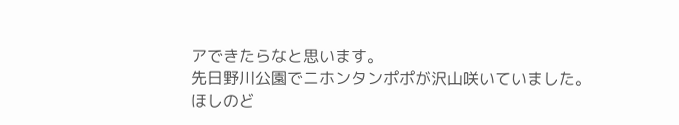アできたらなと思います。
先日野川公園でニホンタンポポが沢山咲いていました。
ほしのど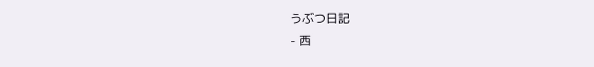うぶつ日記
- 西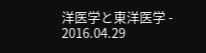洋医学と東洋医学 -
2016.04.29